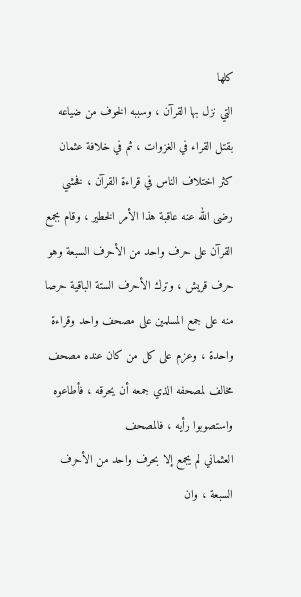كلها
التي نزل بها القرآن ، وسببه الخوف من ضياعه بقتل القراء في الغزوات ، ثم في خلافة عثمان كثر اختلاف الناس في قراءة القرآن ، فخشي رضى الله عنه عاقبة هذا الأمر الخطير ، وقام بجمع القرآن على حرف واحد من الأحرف السبعة وهو حرف قريش ، وترك الأحرف الستة الباقية حرصا منه علی جمع المسلمين على مصحف واحد وقراءة واحدة ، وعزم على كل من كان عنده مصحف مخالف لمصحفه الذي جمعه أن يحرقه ، فأطاعوه واستصوبوا رأيه ، فالمصحف
العثماني لم يجمع إلا بحرف واحد من الأحرف السبعة ، وان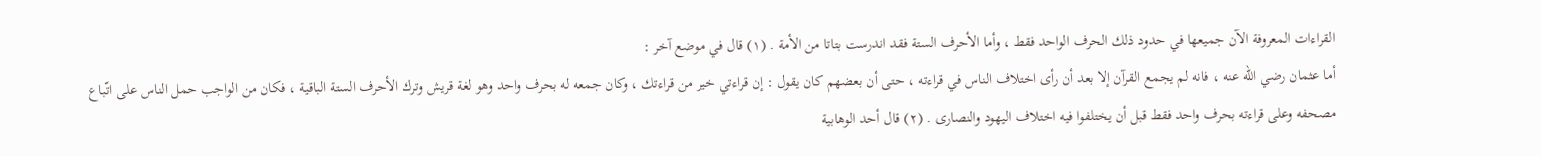القراءات المعروفة الآن جميعها في حدود ذلك الحرف الواحد فقط ، وأما الأحرف الستة فقد اندرست بتاتا من الأمة . (١) قال في موضع آخر :
أما عثمان رضي الله عنه ، فانه لم يجمع القرآن إلا بعد أن رأى اختلاف الناس في قراءته ، حتى أن بعضهم كان يقول : إن قراءتي خير من قراءتك ، وكان جمعه له بحرف واحد وهو لغة قريش وترك الأحرف الستة الباقية ، فكان من الواجب حمل الناس على اتّباع مصحفه وعلى قراءته بحرف واحد فقط قبل أن يختلفوا فيه اختلاف اليهود والنصارى . (٢) قال أحد الوهابية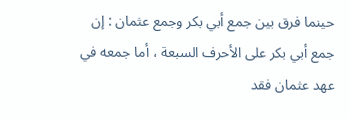حينما فرق بين جمع أبي بكر وجمع عثمان : إن جمع أبي بكر على الأحرف السبعة ، أما جمعه في عهد عثمان فقد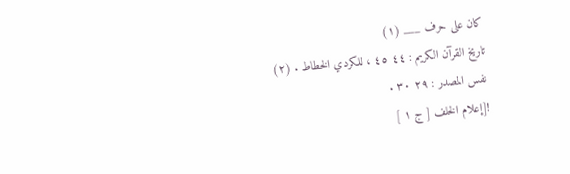كان على حرف ___ (١)
تاريخ القرآن الكريم : ٤٤ ٤٥ ، للكردي الخطاط . (٢)
نفس المصدر : ٢٩ ٣٠ .
![إعلام الخلف [ ج ١ ]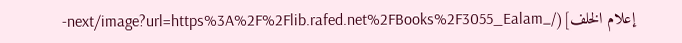إعلام الخلف](/_next/image?url=https%3A%2F%2Flib.rafed.net%2FBooks%2F3055_Ealam-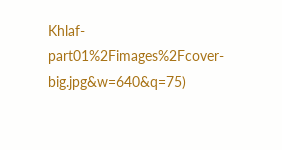Khlaf-part01%2Fimages%2Fcover-big.jpg&w=640&q=75)